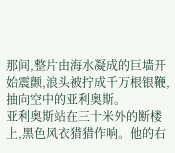那间,整片由海水凝成的巨墙开始震颤,浪头被拧成千万根银鞭,抽向空中的亚利奥斯。
亚利奥斯站在三十米外的断楼上,黑色风衣猎猎作响。他的右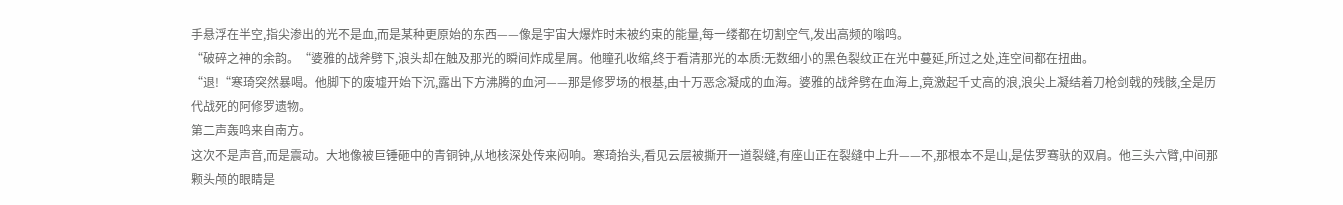手悬浮在半空,指尖渗出的光不是血,而是某种更原始的东西——像是宇宙大爆炸时未被约束的能量,每一缕都在切割空气,发出高频的嗡鸣。
“破碎之神的余韵。“婆雅的战斧劈下,浪头却在触及那光的瞬间炸成星屑。他瞳孔收缩,终于看清那光的本质:无数细小的黑色裂纹正在光中蔓延,所过之处,连空间都在扭曲。
“退!“寒琦突然暴喝。他脚下的废墟开始下沉,露出下方沸腾的血河——那是修罗场的根基,由十万恶念凝成的血海。婆雅的战斧劈在血海上,竟激起千丈高的浪,浪尖上凝结着刀枪剑戟的残骸,全是历代战死的阿修罗遗物。
第二声轰鸣来自南方。
这次不是声音,而是震动。大地像被巨锤砸中的青铜钟,从地核深处传来闷响。寒琦抬头,看见云层被撕开一道裂缝,有座山正在裂缝中上升——不,那根本不是山,是佉罗骞驮的双肩。他三头六臂,中间那颗头颅的眼睛是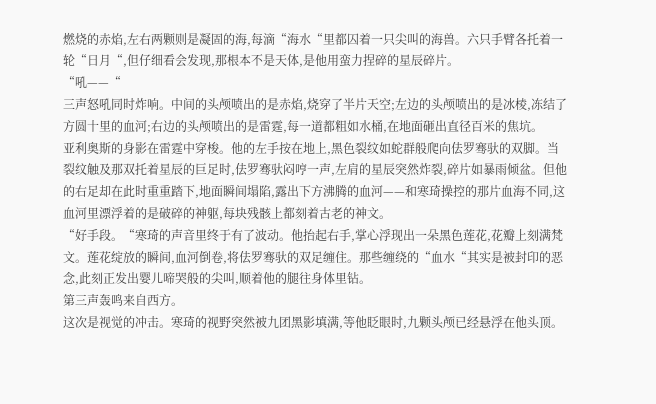燃烧的赤焰,左右两颗则是凝固的海,每滴“海水“里都囚着一只尖叫的海兽。六只手臂各托着一轮“日月“,但仔细看会发现,那根本不是天体,是他用蛮力捏碎的星辰碎片。
“吼——“
三声怒吼同时炸响。中间的头颅喷出的是赤焰,烧穿了半片天空;左边的头颅喷出的是冰棱,冻结了方圆十里的血河;右边的头颅喷出的是雷霆,每一道都粗如水桶,在地面砸出直径百米的焦坑。
亚利奥斯的身影在雷霆中穿梭。他的左手按在地上,黑色裂纹如蛇群般爬向佉罗骞驮的双脚。当裂纹触及那双托着星辰的巨足时,佉罗骞驮闷哼一声,左肩的星辰突然炸裂,碎片如暴雨倾盆。但他的右足却在此时重重踏下,地面瞬间塌陷,露出下方沸腾的血河——和寒琦操控的那片血海不同,这血河里漂浮着的是破碎的神躯,每块残骸上都刻着古老的神文。
“好手段。“寒琦的声音里终于有了波动。他抬起右手,掌心浮现出一朵黑色莲花,花瓣上刻满梵文。莲花绽放的瞬间,血河倒卷,将佉罗骞驮的双足缠住。那些缠绕的“血水“其实是被封印的恶念,此刻正发出婴儿啼哭般的尖叫,顺着他的腿往身体里钻。
第三声轰鸣来自西方。
这次是视觉的冲击。寒琦的视野突然被九团黑影填满,等他眨眼时,九颗头颅已经悬浮在他头顶。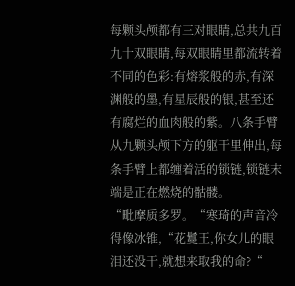每颗头颅都有三对眼睛,总共九百九十双眼睛,每双眼睛里都流转着不同的色彩:有熔浆般的赤,有深渊般的墨,有星辰般的银,甚至还有腐烂的血肉般的紫。八条手臂从九颗头颅下方的躯干里伸出,每条手臂上都缠着活的锁链,锁链末端是正在燃烧的骷髅。
“毗摩质多罗。“寒琦的声音冷得像冰锥,“花鬘王,你女儿的眼泪还没干,就想来取我的命?“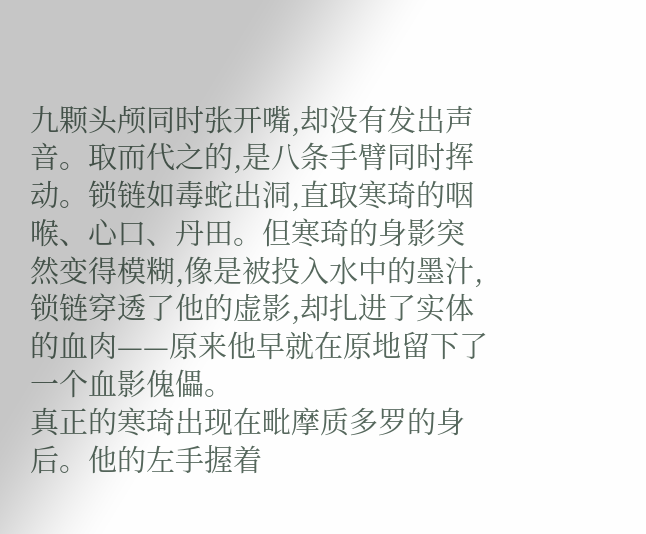九颗头颅同时张开嘴,却没有发出声音。取而代之的,是八条手臂同时挥动。锁链如毒蛇出洞,直取寒琦的咽喉、心口、丹田。但寒琦的身影突然变得模糊,像是被投入水中的墨汁,锁链穿透了他的虚影,却扎进了实体的血肉——原来他早就在原地留下了一个血影傀儡。
真正的寒琦出现在毗摩质多罗的身后。他的左手握着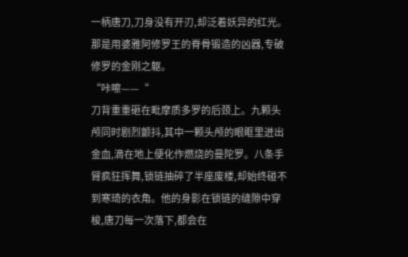一柄唐刀,刀身没有开刃,却泛着妖异的红光。那是用婆雅阿修罗王的脊骨锻造的凶器,专破修罗的金刚之躯。
“咔嚓——“
刀背重重砸在毗摩质多罗的后颈上。九颗头颅同时剧烈颤抖,其中一颗头颅的眼眶里迸出金血,滴在地上便化作燃烧的曼陀罗。八条手臂疯狂挥舞,锁链抽碎了半座废楼,却始终碰不到寒琦的衣角。他的身影在锁链的缝隙中穿梭,唐刀每一次落下,都会在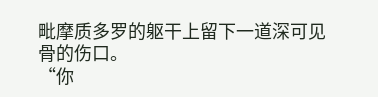毗摩质多罗的躯干上留下一道深可见骨的伤口。
“你